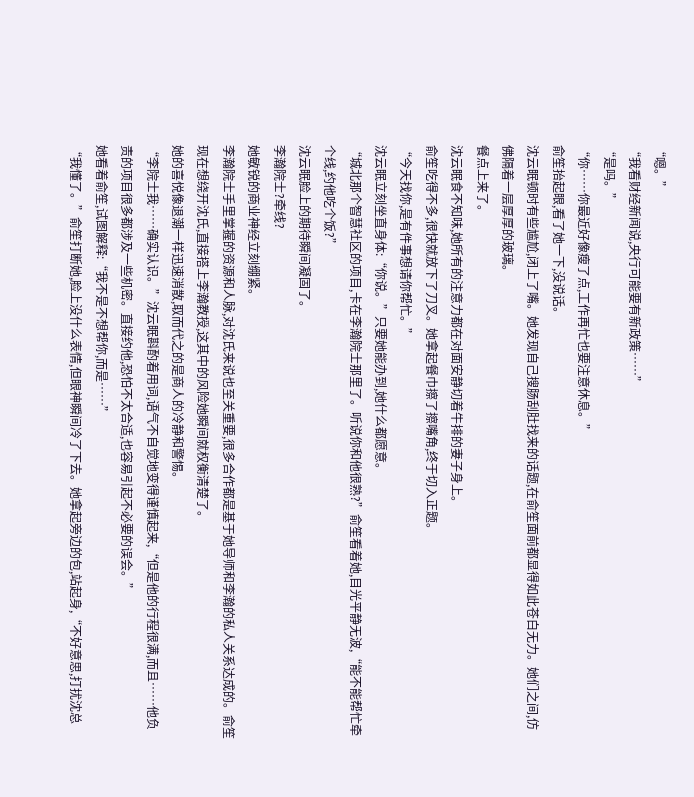“嗯。”
“我看财经新闻说,央行可能要有新政策……”
“是吗。”
“你……你最近好像瘦了点,工作再忙也要注意休息。”
俞笙抬起眼,看了她一下,没说话。
沈云眠顿时有些尴尬,闭上了嘴。她发现自己搜肠刮肚找来的话题,在俞笙面前都显得如此苍白无力。她们之间,仿佛隔着一层厚厚的玻璃。
餐点上来了。
沈云眠食不知味,她所有的注意力都在对面安静切着牛排的妻子身上。
俞笙吃得不多,很快就放下了刀叉。她拿起餐巾擦了擦嘴角,终于切入正题。
“今天找你,是有件事想请你帮忙。”
沈云眠立刻坐直身体:“你说。”只要她能办到,她什么都愿意。
“城北那个智慧社区的项目,卡在李瀚院士那里了。听说你和他很熟?”俞笙看着她,目光平静无波,“能不能帮忙牵个线,约他吃个饭?”
沈云眠脸上的期待瞬间凝固了。
李瀚院士?牵线?
她敏锐的商业神经立刻绷紧。
李瀚院士手里掌握的资源和人脉,对沈氏来说也至关重要,很多合作都是基于她导师和李瀚的私人关系达成的。俞笙现在想绕开沈氏,直接搭上李瀚教授,这其中的风险她瞬间就权衡清楚了。
她的喜悦像退潮一样迅速消散,取而代之的是商人的冷静和警惕。
“李院士我……确实认识。”沈云眠斟酌着用词,语气不自觉地变得谨慎起来,“但是他的行程很满,而且……他负责的项目很多都涉及一些机密。直接约他,恐怕不太合适,也容易引起不必要的误会。”
她看着俞笙,试图解释:“我不是不想帮你,而是……”
“我懂了。”俞笙打断她,脸上没什么表情,但眼神瞬间冷了下去。她拿起旁边的包,站起身,“不好意思,打扰沈总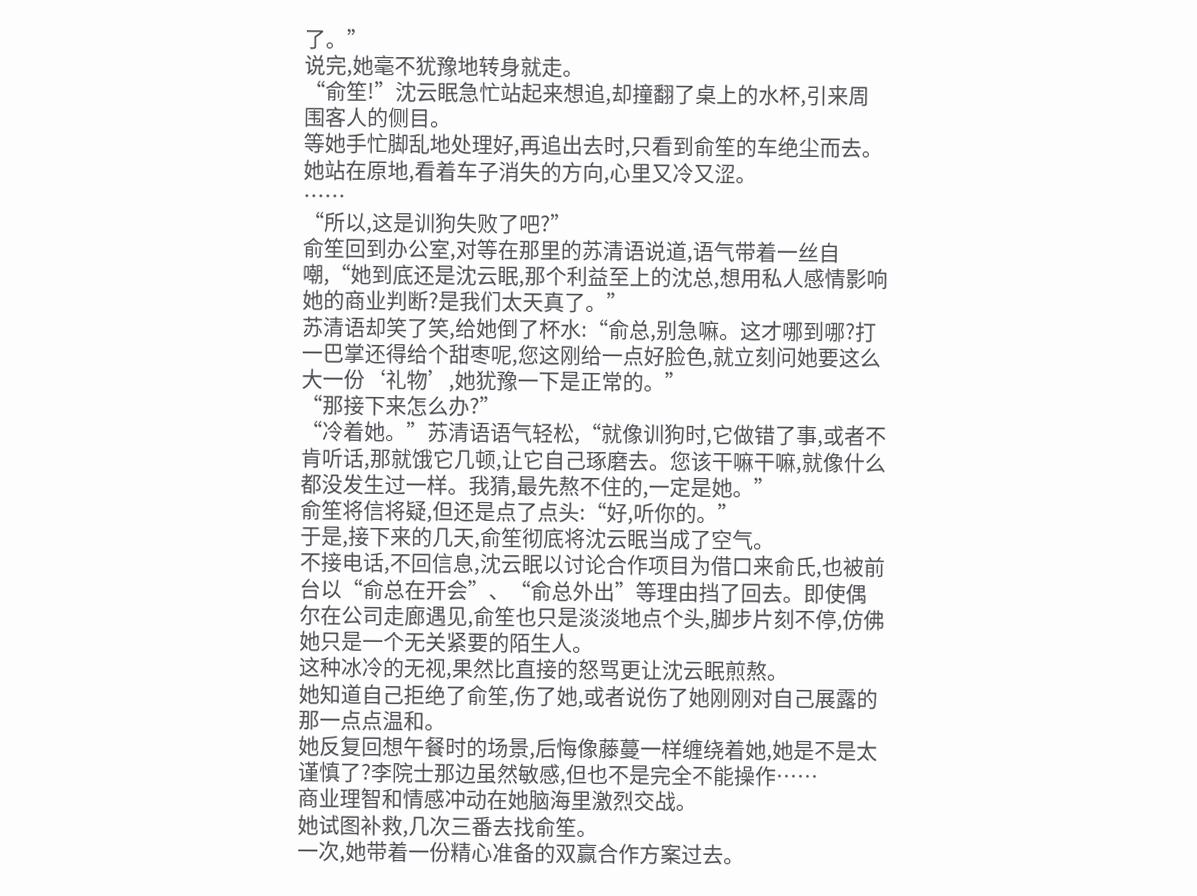了。”
说完,她毫不犹豫地转身就走。
“俞笙!”沈云眠急忙站起来想追,却撞翻了桌上的水杯,引来周围客人的侧目。
等她手忙脚乱地处理好,再追出去时,只看到俞笙的车绝尘而去。
她站在原地,看着车子消失的方向,心里又冷又涩。
……
“所以,这是训狗失败了吧?”
俞笙回到办公室,对等在那里的苏清语说道,语气带着一丝自嘲,“她到底还是沈云眠,那个利益至上的沈总,想用私人感情影响她的商业判断?是我们太天真了。”
苏清语却笑了笑,给她倒了杯水:“俞总,别急嘛。这才哪到哪?打一巴掌还得给个甜枣呢,您这刚给一点好脸色,就立刻问她要这么大一份‘礼物’,她犹豫一下是正常的。”
“那接下来怎么办?”
“冷着她。”苏清语语气轻松,“就像训狗时,它做错了事,或者不肯听话,那就饿它几顿,让它自己琢磨去。您该干嘛干嘛,就像什么都没发生过一样。我猜,最先熬不住的,一定是她。”
俞笙将信将疑,但还是点了点头:“好,听你的。”
于是,接下来的几天,俞笙彻底将沈云眠当成了空气。
不接电话,不回信息,沈云眠以讨论合作项目为借口来俞氏,也被前台以“俞总在开会”、“俞总外出”等理由挡了回去。即使偶尔在公司走廊遇见,俞笙也只是淡淡地点个头,脚步片刻不停,仿佛她只是一个无关紧要的陌生人。
这种冰冷的无视,果然比直接的怒骂更让沈云眠煎熬。
她知道自己拒绝了俞笙,伤了她,或者说伤了她刚刚对自己展露的那一点点温和。
她反复回想午餐时的场景,后悔像藤蔓一样缠绕着她,她是不是太谨慎了?李院士那边虽然敏感,但也不是完全不能操作……
商业理智和情感冲动在她脑海里激烈交战。
她试图补救,几次三番去找俞笙。
一次,她带着一份精心准备的双赢合作方案过去。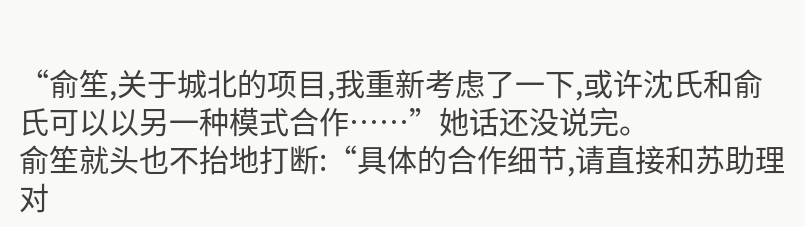“俞笙,关于城北的项目,我重新考虑了一下,或许沈氏和俞氏可以以另一种模式合作……”她话还没说完。
俞笙就头也不抬地打断:“具体的合作细节,请直接和苏助理对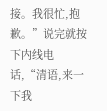接。我很忙,抱歉。”说完就按下内线电话,“清语,来一下我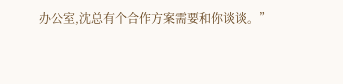办公室,沈总有个合作方案需要和你谈谈。”